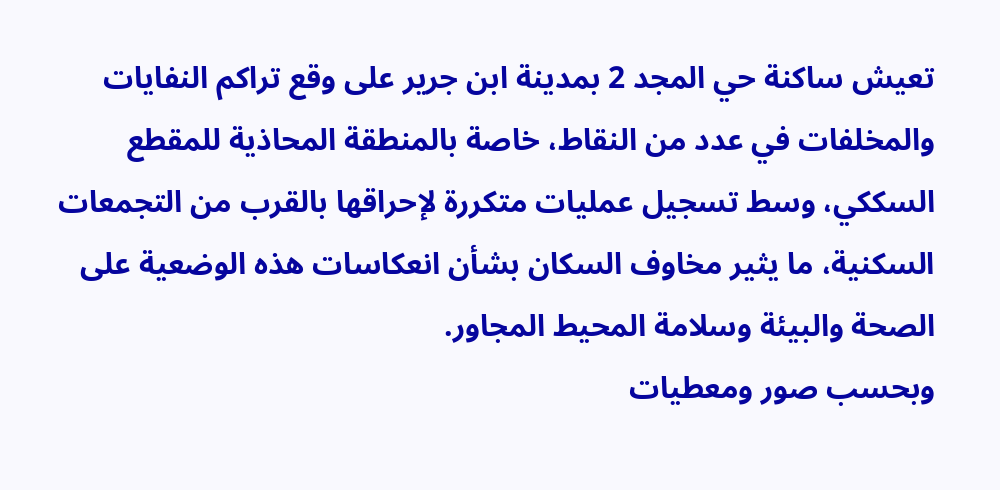تعيش ساكنة حي المجد 2 بمدينة ابن جرير على وقع تراكم النفايات والمخلفات في عدد من النقاط، خاصة بالمنطقة المحاذية للمقطع السككي، وسط تسجيل عمليات متكررة لإحراقها بالقرب من التجمعات السكنية، ما يثير مخاوف السكان بشأن انعكاسات هذه الوضعية على الصحة والبيئة وسلامة المحيط المجاور.
وبحسب صور ومعطيات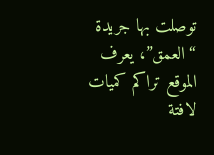توصلت بها جريدة “العمق”، يعرف الموقع تراكم كميات لافتة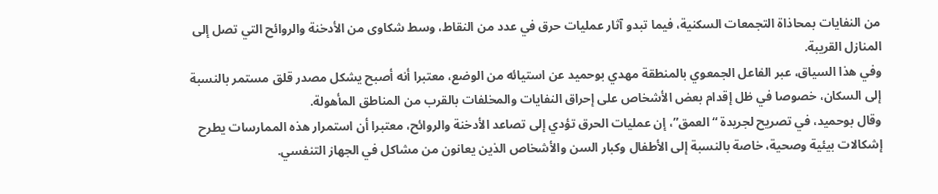من النفايات بمحاذاة التجمعات السكنية، فيما تبدو آثار عمليات حرق في عدد من النقاط، وسط شكاوى من الأدخنة والروائح التي تصل إلى المنازل القريبة.
وفي هذا السياق، عبر الفاعل الجمعوي بالمنطقة مهدي بوحميد عن استيائه من الوضع، معتبرا أنه أصبح يشكل مصدر قلق مستمر بالنسبة إلى السكان، خصوصا في ظل إقدام بعض الأشخاص على إحراق النفايات والمخلفات بالقرب من المناطق المأهولة.
وقال بوحميد، في تصريح لجريدة “العمق”، إن عمليات الحرق تؤدي إلى تصاعد الأدخنة والروائح، معتبرا أن استمرار هذه الممارسات يطرح إشكالات بيئية وصحية، خاصة بالنسبة إلى الأطفال وكبار السن والأشخاص الذين يعانون من مشاكل في الجهاز التنفسي.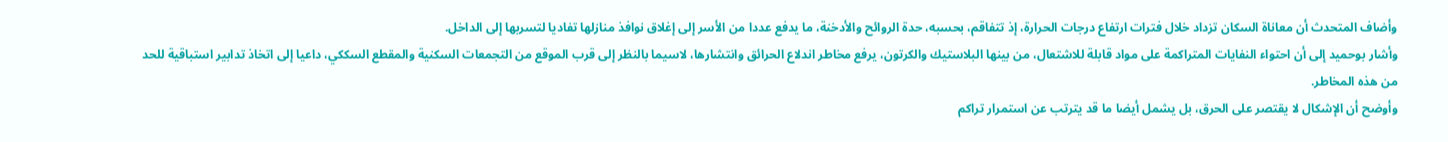وأضاف المتحدث أن معاناة السكان تزداد خلال فترات ارتفاع درجات الحرارة، إذ تتفاقم، بحسبه، حدة الروائح والأدخنة، ما يدفع عددا من الأسر إلى إغلاق نوافذ منازلها تفاديا لتسربها إلى الداخل.
وأشار بوحميد إلى أن احتواء النفايات المتراكمة على مواد قابلة للاشتعال، من بينها البلاستيك والكرتون، يرفع مخاطر اندلاع الحرائق وانتشارها، لاسيما بالنظر إلى قرب الموقع من التجمعات السكنية والمقطع السككي، داعيا إلى اتخاذ تدابير استباقية للحد من هذه المخاطر.
وأوضح أن الإشكال لا يقتصر على الحرق، بل يشمل أيضا ما قد يترتب عن استمرار تراكم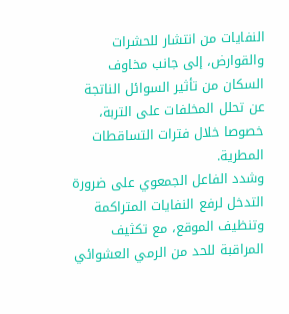النفايات من انتشار للحشرات والقوارض، إلى جانب مخاوف السكان من تأثير السوائل الناتجة عن تحلل المخلفات على التربة، خصوصا خلال فترات التساقطات المطرية.
وشدد الفاعل الجمعوي على ضرورة التدخل لرفع النفايات المتراكمة وتنظيف الموقع، مع تكثيف المراقبة للحد من الرمي العشوائي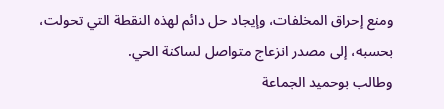ومنع إحراق المخلفات، وإيجاد حل دائم لهذه النقطة التي تحولت، بحسبه، إلى مصدر انزعاج متواصل لساكنة الحي.
وطالب بوحميد الجماعة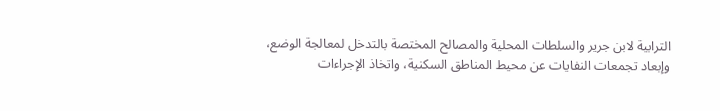الترابية لابن جرير والسلطات المحلية والمصالح المختصة بالتدخل لمعالجة الوضع، وإبعاد تجمعات النفايات عن محيط المناطق السكنية، واتخاذ الإجراءات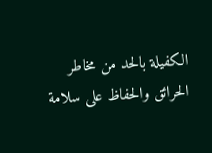الكفيلة بالحد من مخاطر الحرائق والحفاظ على سلامة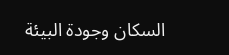السكان وجودة البيئة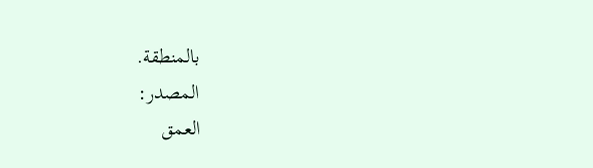بالمنطقة.
المصدر:
العمق